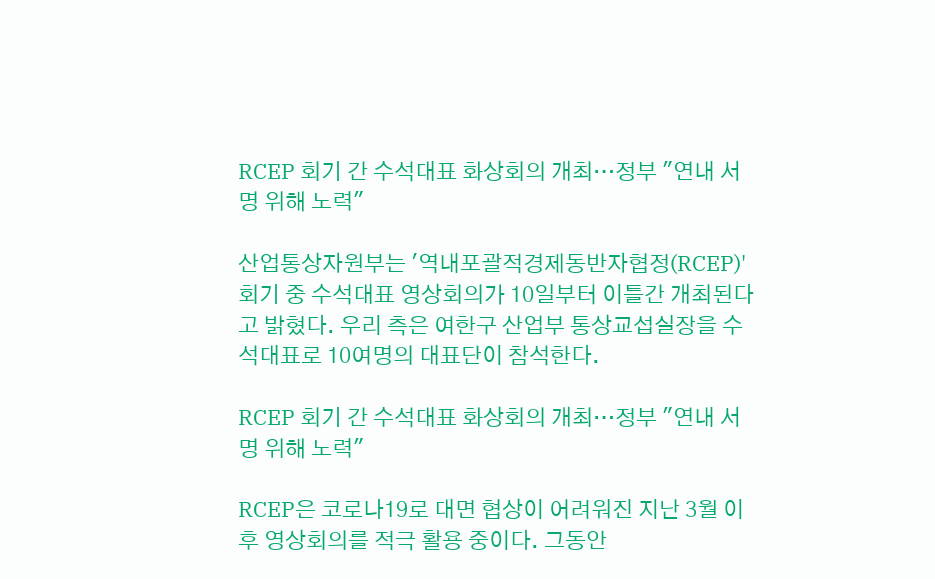RCEP 회기 간 수석대표 화상회의 개최…정부 "연내 서명 위해 노력"

산업통상자원부는 '역내포괄적경제동반자협정(RCEP)' 회기 중 수석대표 영상회의가 10일부터 이틀간 개최된다고 밝혔다. 우리 측은 여한구 산업부 통상교섭실장을 수석대표로 10여명의 대표단이 참석한다.

RCEP 회기 간 수석대표 화상회의 개최…정부 "연내 서명 위해 노력"

RCEP은 코로나19로 대면 협상이 어려워진 지난 3월 이후 영상회의를 적극 활용 중이다. 그동안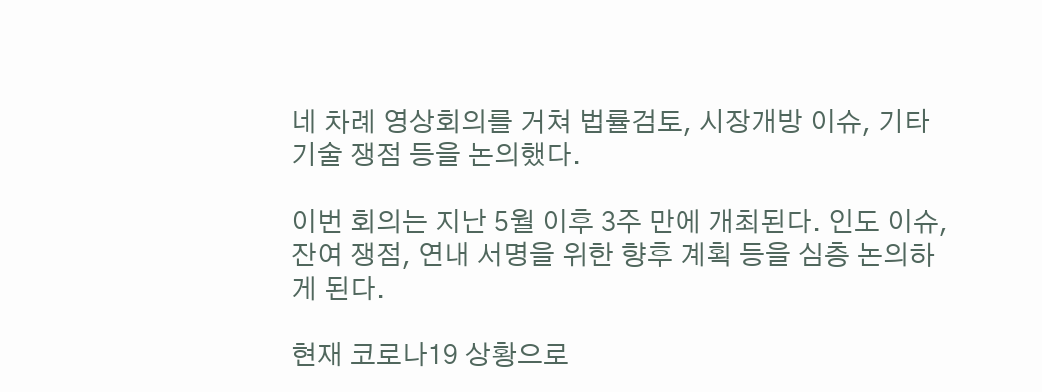네 차례 영상회의를 거쳐 법률검토, 시장개방 이슈, 기타 기술 쟁점 등을 논의했다.

이번 회의는 지난 5월 이후 3주 만에 개최된다. 인도 이슈, 잔여 쟁점, 연내 서명을 위한 향후 계획 등을 심층 논의하게 된다.

현재 코로나19 상황으로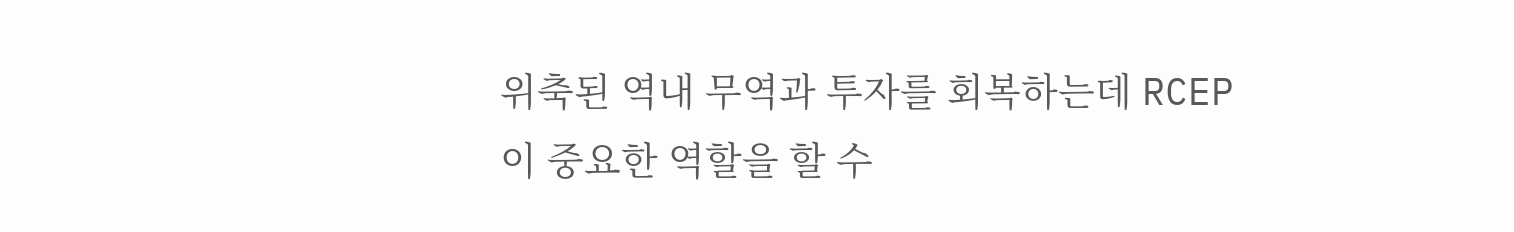위축된 역내 무역과 투자를 회복하는데 RCEP이 중요한 역할을 할 수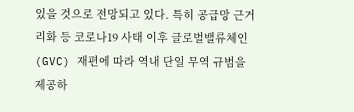있을 것으로 전망되고 있다. 특히 공급망 근거리화 등 코로나19 사태 이후 글로벌밸류체인(GVC) 재편에 따라 역내 단일 무역 규범을 제공하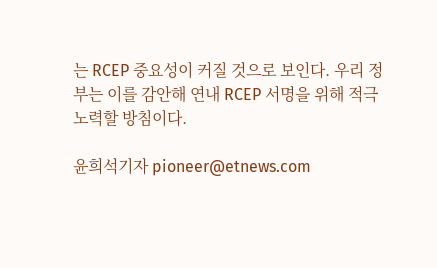는 RCEP 중요성이 커질 것으로 보인다. 우리 정부는 이를 감안해 연내 RCEP 서명을 위해 적극 노력할 방침이다.

윤희석기자 pioneer@etnews.com